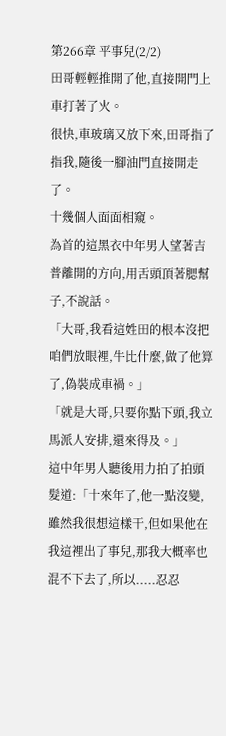第266章 平事兒(2/2)
田哥輕輕推開了他,直接開門上車打著了火。
很快,車玻璃又放下來,田哥指了指我,隨後一腳油門直接開走了。
十幾個人面面相窺。
為首的這黑衣中年男人望著吉普離開的方向,用舌頭頂著腮幫子,不說話。
「大哥,我看這姓田的根本沒把咱們放眼裡,牛比什麼,做了他算了,偽裝成車禍。」
「就是大哥,只要你點下頭,我立馬派人安排,還來得及。」
這中年男人聽後用力拍了拍頭髮道:「十來年了,他一點沒變,雖然我很想這樣干,但如果他在我這裡出了事兒,那我大概率也混不下去了,所以.....忍忍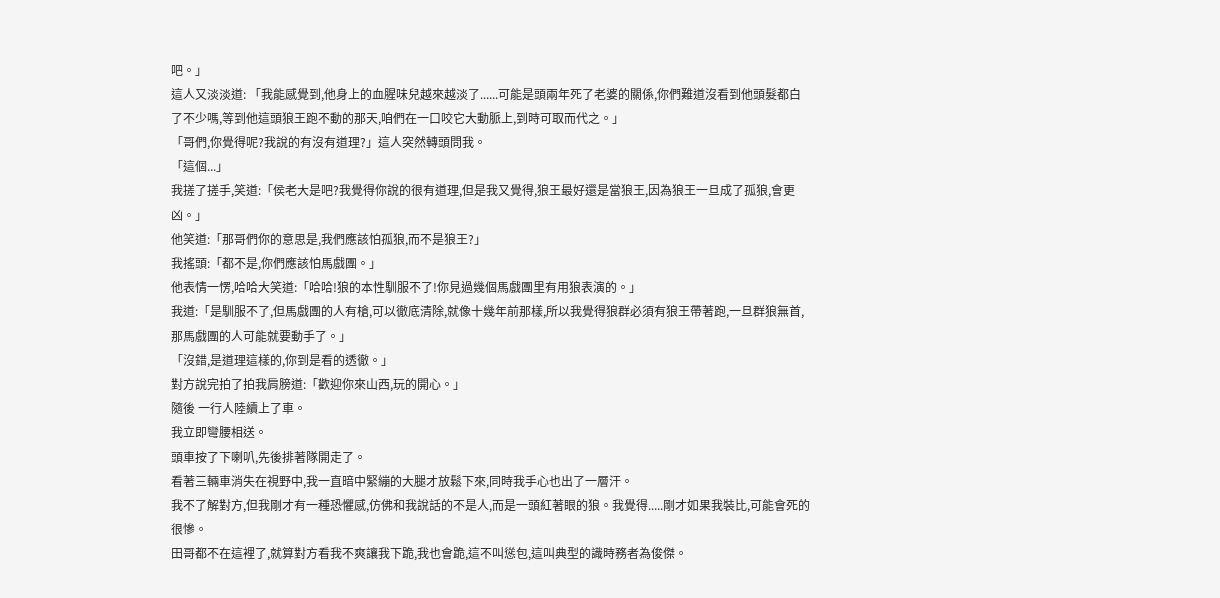吧。」
這人又淡淡道: 「我能感覺到,他身上的血腥味兒越來越淡了......可能是頭兩年死了老婆的關係,你們難道沒看到他頭髮都白了不少嗎,等到他這頭狼王跑不動的那天,咱們在一口咬它大動脈上,到時可取而代之。」
「哥們,你覺得呢?我說的有沒有道理?」這人突然轉頭問我。
「這個...」
我搓了搓手,笑道:「侯老大是吧?我覺得你說的很有道理,但是我又覺得,狼王最好還是當狼王,因為狼王一旦成了孤狼,會更凶。」
他笑道:「那哥們你的意思是,我們應該怕孤狼,而不是狼王?」
我搖頭:「都不是,你們應該怕馬戲團。」
他表情一愣,哈哈大笑道:「哈哈!狼的本性馴服不了!你見過幾個馬戲團里有用狼表演的。」
我道:「是馴服不了,但馬戲團的人有槍,可以徹底清除,就像十幾年前那樣,所以我覺得狼群必須有狼王帶著跑,一旦群狼無首,那馬戲團的人可能就要動手了。」
「沒錯,是道理這樣的,你到是看的透徹。」
對方說完拍了拍我肩膀道:「歡迎你來山西,玩的開心。」
隨後 一行人陸續上了車。
我立即彎腰相送。
頭車按了下喇叭,先後排著隊開走了。
看著三輛車消失在視野中,我一直暗中緊繃的大腿才放鬆下來,同時我手心也出了一層汗。
我不了解對方,但我剛才有一種恐懼感,仿佛和我說話的不是人,而是一頭紅著眼的狼。我覺得.....剛才如果我裝比,可能會死的很慘。
田哥都不在這裡了,就算對方看我不爽讓我下跪,我也會跪,這不叫慫包,這叫典型的識時務者為俊傑。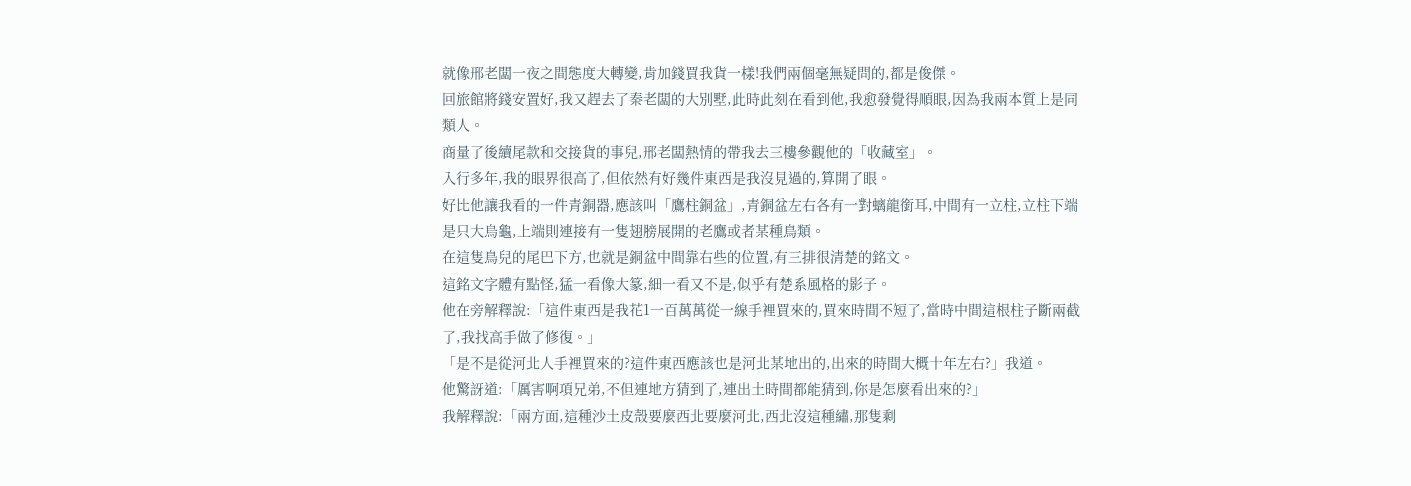就像邢老闆一夜之間態度大轉變,肯加錢買我貨一樣!我們兩個毫無疑問的,都是俊傑。
回旅館將錢安置好,我又趕去了秦老闆的大別墅,此時此刻在看到他,我愈發覺得順眼,因為我兩本質上是同類人。
商量了後續尾款和交接貨的事兒,邢老闆熱情的帶我去三樓參觀他的「收藏室」。
入行多年,我的眼界很高了,但依然有好幾件東西是我沒見過的,算開了眼。
好比他讓我看的一件青銅器,應該叫「鷹柱銅盆」,青銅盆左右各有一對螭龍銜耳,中間有一立柱,立柱下端是只大烏龜,上端則連接有一隻翅膀展開的老鷹或者某種鳥類。
在這隻鳥兒的尾巴下方,也就是銅盆中間靠右些的位置,有三排很清楚的銘文。
這銘文字體有點怪,猛一看像大篆,細一看又不是,似乎有楚系風格的影子。
他在旁解釋說:「這件東西是我花1一百萬萬從一線手裡買來的,買來時間不短了,當時中間這根柱子斷兩截了,我找高手做了修復。」
「是不是從河北人手裡買來的?這件東西應該也是河北某地出的,出來的時間大概十年左右?」我道。
他驚訝道:「厲害啊項兄弟,不但連地方猜到了,連出土時間都能猜到,你是怎麼看出來的?」
我解釋說:「兩方面,這種沙土皮殼要麼西北要麼河北,西北沒這種繡,那隻剩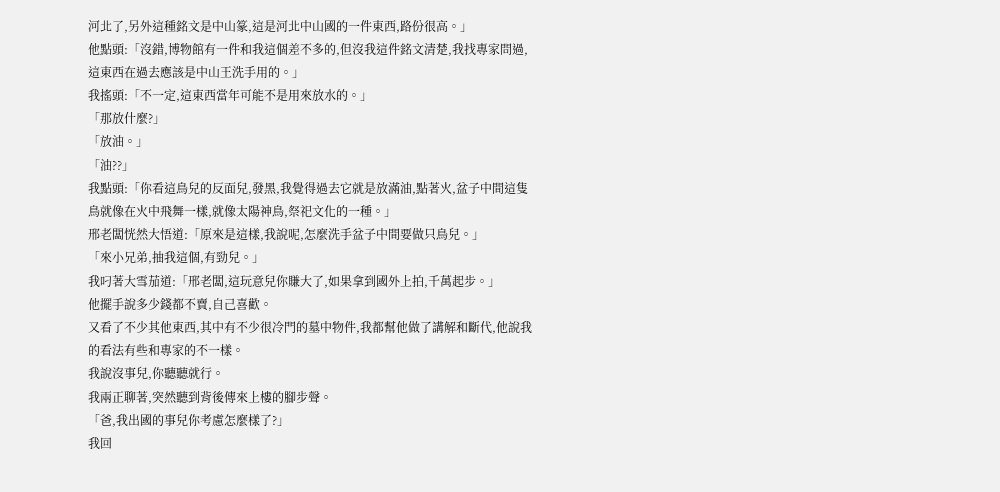河北了,另外這種銘文是中山篆,這是河北中山國的一件東西,路份很高。」
他點頭:「沒錯,博物館有一件和我這個差不多的,但沒我這件銘文清楚,我找專家問過,這東西在過去應該是中山王洗手用的。」
我搖頭:「不一定,這東西當年可能不是用來放水的。」
「那放什麼?」
「放油。」
「油??」
我點頭:「你看這鳥兒的反面兒,發黑,我覺得過去它就是放滿油,點著火,盆子中間這隻鳥就像在火中飛舞一樣,就像太陽神鳥,祭祀文化的一種。」
邢老闆恍然大悟道:「原來是這樣,我說呢,怎麼洗手盆子中間要做只鳥兒。」
「來小兄弟,抽我這個,有勁兒。」
我叼著大雪茄道:「邢老闆,這玩意兒你賺大了,如果拿到國外上拍,千萬起步。」
他擺手說多少錢都不賣,自己喜歡。
又看了不少其他東西,其中有不少很冷門的墓中物件,我都幫他做了講解和斷代,他說我的看法有些和專家的不一樣。
我說沒事兒,你聽聽就行。
我兩正聊著,突然聽到背後傳來上樓的腳步聲。
「爸,我出國的事兒你考慮怎麼樣了?」
我回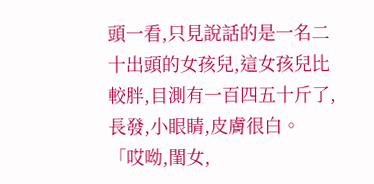頭一看,只見說話的是一名二十出頭的女孩兒,這女孩兒比較胖,目測有一百四五十斤了,長發,小眼睛,皮膚很白。
「哎呦,閨女,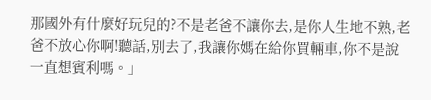那國外有什麼好玩兒的?不是老爸不讓你去,是你人生地不熟,老爸不放心你啊!聽話,別去了,我讓你媽在給你買輛車,你不是說一直想賓利嗎。」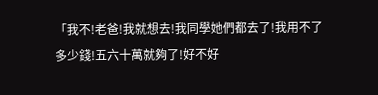「我不!老爸!我就想去!我同學她們都去了!我用不了多少錢!五六十萬就夠了!好不好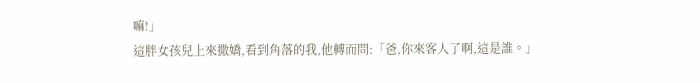嘛!」
這胖女孩兒上來撒嬌,看到角落的我,他轉而問:「爸,你來客人了啊,這是誰。」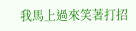我馬上過來笑著打招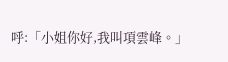呼:「小姐你好,我叫項雲峰。」